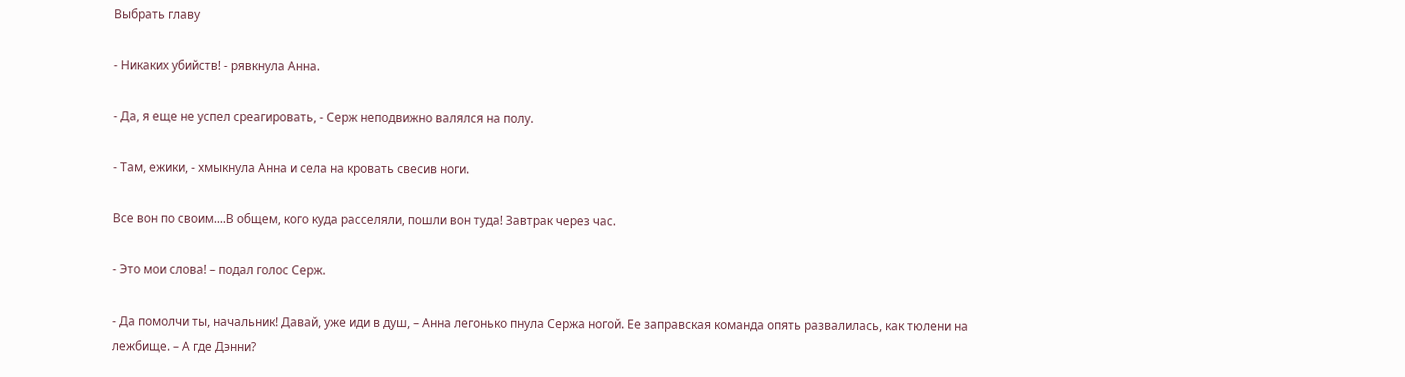Выбрать главу

- Никаких убийств! - рявкнула Анна.

- Да, я еще не успел среагировать, - Серж неподвижно валялся на полу.

- Там, ежики, - хмыкнула Анна и села на кровать свесив ноги.

Все вон по своим....В общем, кого куда расселяли, пошли вон туда! Завтрак через час.

- Это мои слова! – подал голос Серж.

- Да помолчи ты, начальник! Давай, уже иди в душ, – Анна легонько пнула Сержа ногой. Ее заправская команда опять развалилась, как тюлени на лежбище. – А где Дэнни?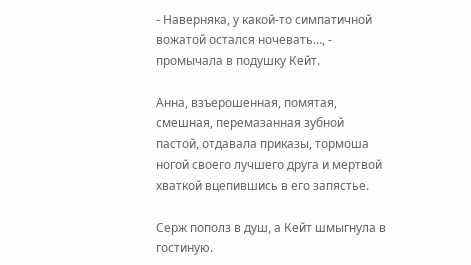- Наверняка, у какой-то симпатичной вожатой остался ночевать…, - промычала в подушку Кейт.

Анна, взъерошенная, помятая, смешная, перемазанная зубной пастой, отдавала приказы, тормоша ногой своего лучшего друга и мертвой хваткой вцепившись в его запястье.

Серж пополз в душ, а Кейт шмыгнула в гостиную.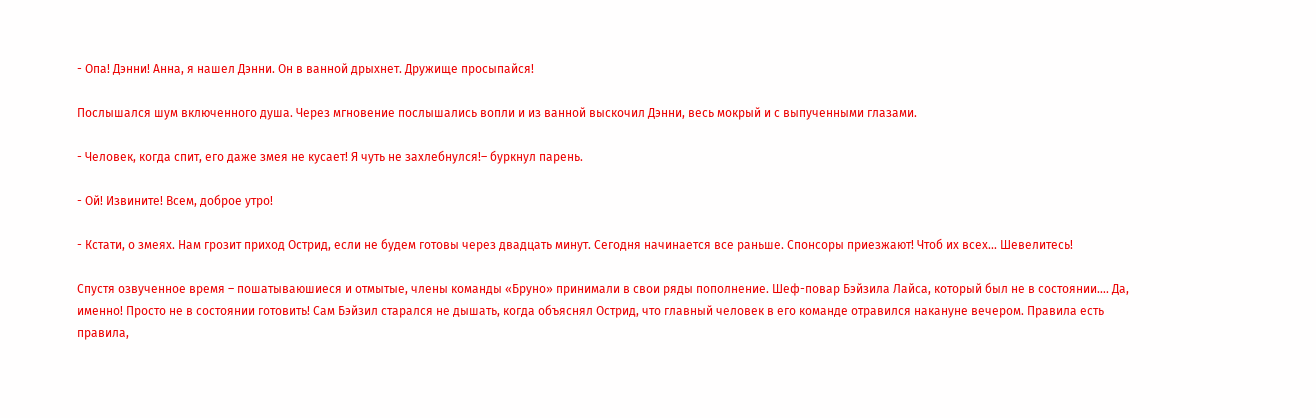- Опа! Дэнни! Анна, я нашел Дэнни. Он в ванной дрыхнет. Дружище просыпайся!

Послышался шум включенного душа. Через мгновение послышались вопли и из ванной выскочил Дэнни, весь мокрый и с выпученными глазами.

- Человек, когда спит, его даже змея не кусает! Я чуть не захлебнулся!– буркнул парень.

- Ой! Извините! Всем, доброе утро!

- Кстати, о змеях. Нам грозит приход Острид, если не будем готовы через двадцать минут. Сегодня начинается все раньше. Спонсоры приезжают! Чтоб их всех... Шевелитесь!

Спустя озвученное время – пошатываюшиеся и отмытые, члены команды «Бруно» принимали в свои ряды пополнение. Шеф-повар Бэйзила Лайса, который был не в состоянии…. Да, именно! Просто не в состоянии готовить! Сам Бэйзил старался не дышать, когда объяснял Острид, что главный человек в его команде отравился накануне вечером. Правила есть правила,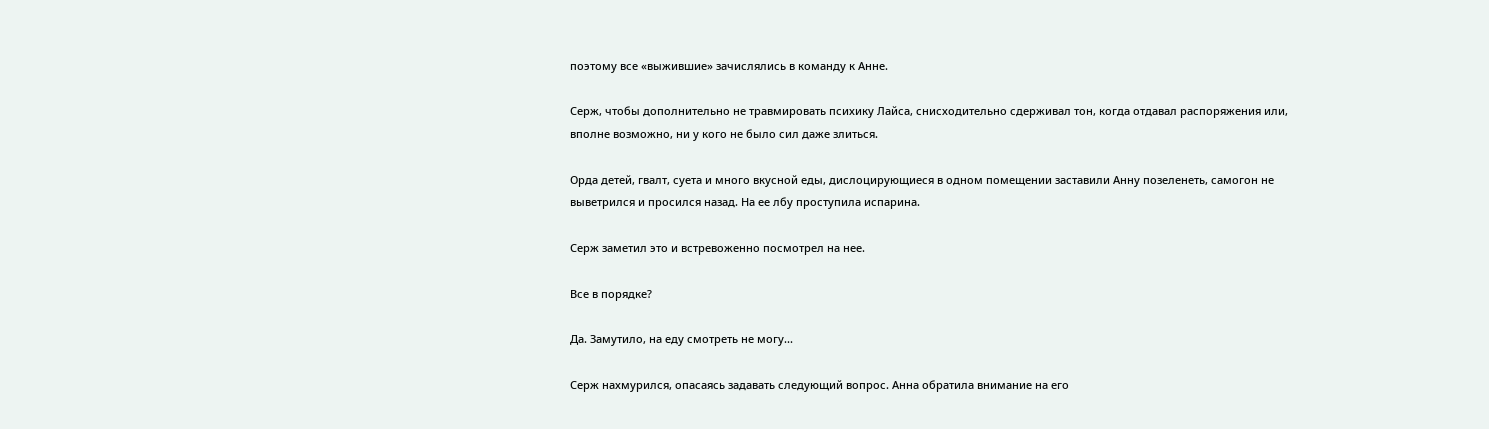поэтому все «выжившие» зачислялись в команду к Анне.

Серж, чтобы дополнительно не травмировать психику Лайса, снисходительно сдерживал тон, когда отдавал распоряжения или, вполне возможно, ни у кого не было сил даже злиться.

Орда детей, гвалт, суета и много вкусной еды, дислоцирующиеся в одном помещении заставили Анну позеленеть, самогон не выветрился и просился назад. На ее лбу проступила испарина.

Серж заметил это и встревоженно посмотрел на нее.

Все в порядке?

Да. Замутило, на еду смотреть не могу...

Серж нахмурился, опасаясь задавать следующий вопрос. Анна обратила внимание на его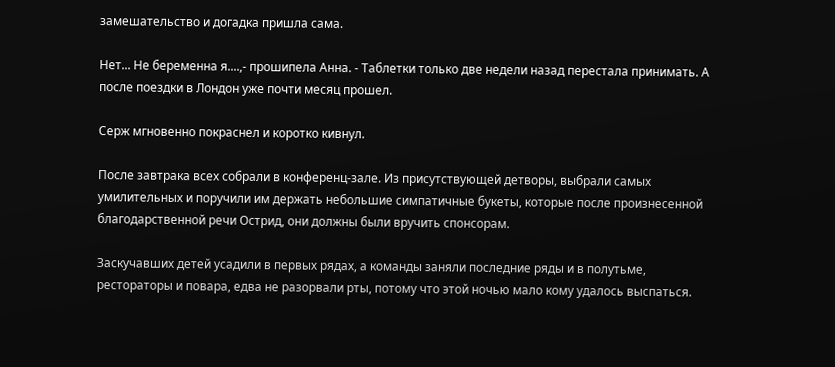замешательство и догадка пришла сама.

Нет... Не беременна я....,- прошипела Анна. - Таблетки только две недели назад перестала принимать. А после поездки в Лондон уже почти месяц прошел.

Серж мгновенно покраснел и коротко кивнул.

После завтрака всех собрали в конференц-зале. Из присутствующей детворы, выбрали самых умилительных и поручили им держать небольшие симпатичные букеты, которые после произнесенной благодарственной речи Острид, они должны были вручить спонсорам.

Заскучавших детей усадили в первых рядах, а команды заняли последние ряды и в полутьме, рестораторы и повара, едва не разорвали рты, потому что этой ночью мало кому удалось выспаться.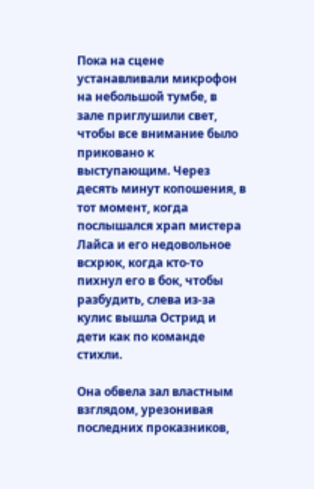Пока на сцене устанавливали микрофон на небольшой тумбе, в зале приглушили свет, чтобы все внимание было приковано к выступающим. Через десять минут копошения, в тот момент, когда послышался храп мистера Лайса и его недовольное всхрюк, когда кто-то пихнул его в бок, чтобы разбудить, слева из-за кулис вышла Острид и дети как по команде стихли.

Она обвела зал властным взглядом, урезонивая последних проказников,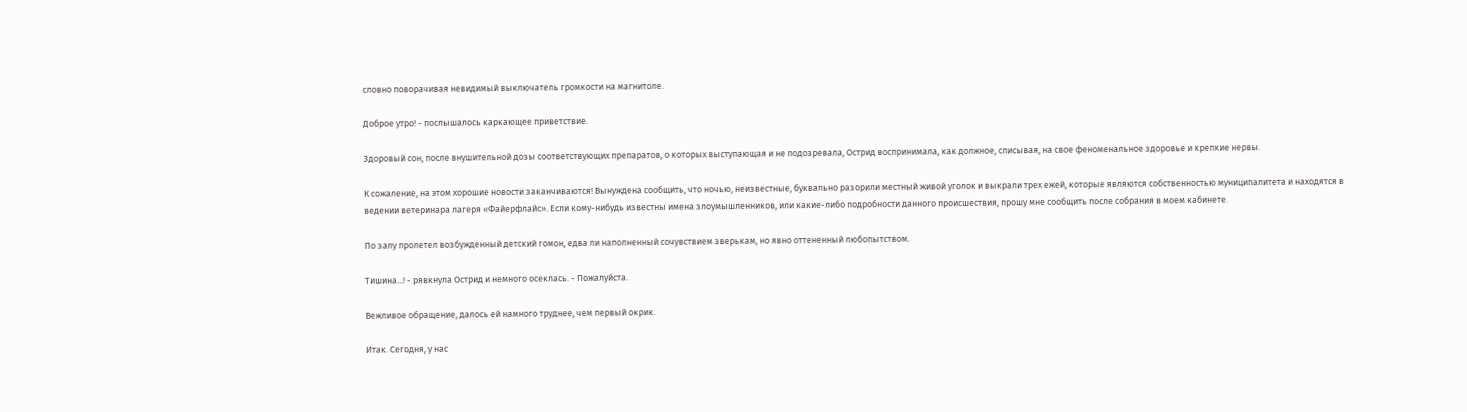словно поворачивая невидимый выключатель громкости на магнитоле.

Доброе утро! - послышалось каркающее приветствие.

Здоровый сон, после внушительной дозы соответствующих препаратов, о которых выступающая и не подозревала, Острид воспринимала, как должное, списывая, на свое феноменальное здоровье и крепкие нервы.

К сожаление, на этом хорошие новости заканчиваются! Вынуждена сообщить, что ночью, неизвестные, буквально разорили местный живой уголок и выкрали трех ежей, которые являются собственностью муниципалитета и находятся в ведении ветеринара лагеря «Файерфлайс». Если кому-нибудь известны имена злоумышленников, или какие-либо подробности данного происшествия, прошу мне сообщить после собрания в моем кабинете.

По залу пролетел возбужденный детский гомон, едва ли наполненный сочувствием зверькам, но явно оттененный любопытством.

Тишина...! - рявкнула Острид и немного осеклась. - Пожалуйста.

Вежливое обращение, далось ей намного труднее, чем первый окрик.

Итак. Сегодня, у нас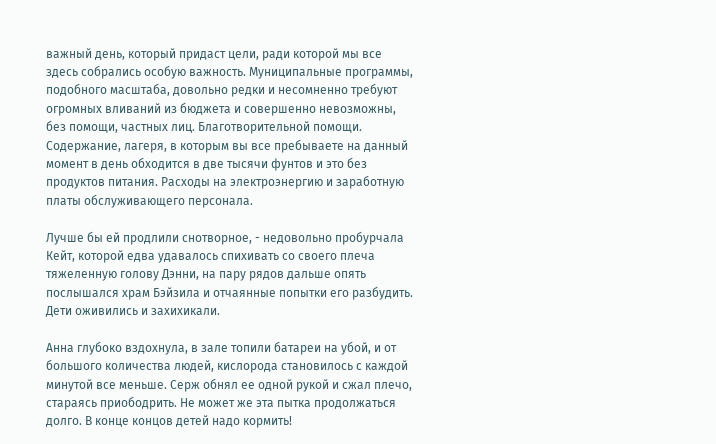важный день, который придаст цели, ради которой мы все здесь собрались особую важность. Муниципальные программы, подобного масштаба, довольно редки и несомненно требуют огромных вливаний из бюджета и совершенно невозможны, без помощи, частных лиц. Благотворительной помощи. Содержание, лагеря, в которым вы все пребываете на данный момент в день обходится в две тысячи фунтов и это без продуктов питания. Расходы на электроэнергию и заработную платы обслуживающего персонала.

Лучше бы ей продлили снотворное, - недовольно пробурчала Кейт, которой едва удавалось спихивать со своего плеча тяжеленную голову Дэнни, на пару рядов дальше опять послышался храм Бэйзила и отчаянные попытки его разбудить. Дети оживились и захихикали.

Анна глубоко вздохнула, в зале топили батареи на убой, и от большого количества людей, кислорода становилось с каждой минутой все меньше. Серж обнял ее одной рукой и сжал плечо, стараясь приободрить. Не может же эта пытка продолжаться долго. В конце концов детей надо кормить!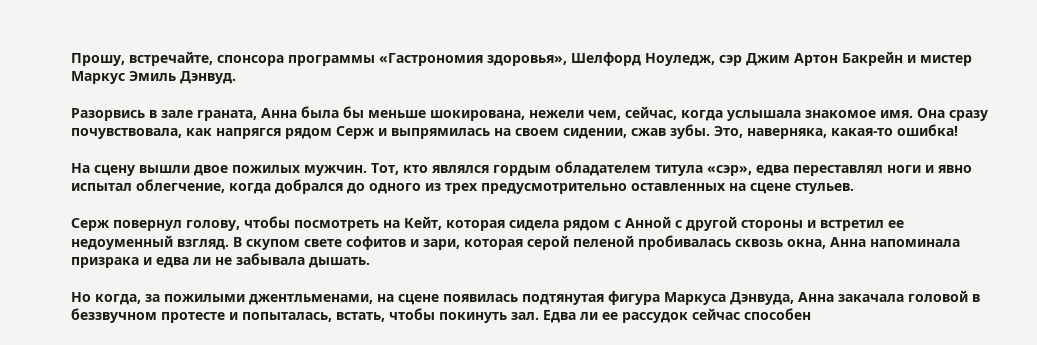Прошу, встречайте, спонсора программы «Гастрономия здоровья», Шелфорд Ноуледж, сэр Джим Артон Бакрейн и мистер Маркус Эмиль Дэнвуд.

Разорвись в зале граната, Анна была бы меньше шокирована, нежели чем, сейчас, когда услышала знакомое имя. Она сразу почувствовала, как напрягся рядом Серж и выпрямилась на своем сидении, сжав зубы. Это, наверняка, какая-то ошибка!

На сцену вышли двое пожилых мужчин. Тот, кто являлся гордым обладателем титула «сэр», едва переставлял ноги и явно испытал облегчение, когда добрался до одного из трех предусмотрительно оставленных на сцене стульев.

Серж повернул голову, чтобы посмотреть на Кейт, которая сидела рядом с Анной с другой стороны и встретил ее недоуменный взгляд. В скупом свете софитов и зари, которая серой пеленой пробивалась сквозь окна, Анна напоминала призрака и едва ли не забывала дышать.

Но когда, за пожилыми джентльменами, на сцене появилась подтянутая фигура Маркуса Дэнвуда, Анна закачала головой в беззвучном протесте и попыталась, встать, чтобы покинуть зал. Едва ли ее рассудок сейчас способен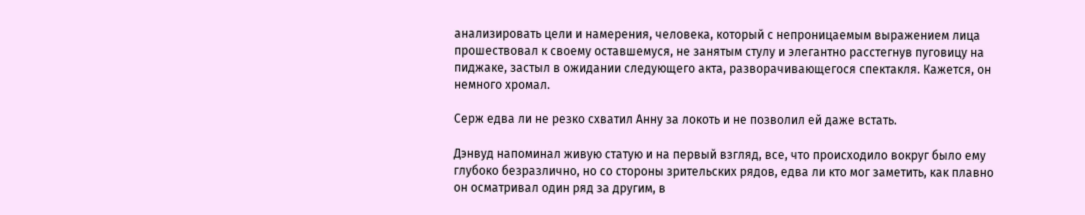анализировать цели и намерения, человека, который с непроницаемым выражением лица прошествовал к своему оставшемуся, не занятым стулу и элегантно расстегнув пуговицу на пиджаке, застыл в ожидании следующего акта, разворачивающегося спектакля. Кажется, он немного хромал.

Серж едва ли не резко схватил Анну за локоть и не позволил ей даже встать.

Дэнвуд напоминал живую статую и на первый взгляд, все, что происходило вокруг было ему глубоко безразлично, но со стороны зрительских рядов, едва ли кто мог заметить, как плавно он осматривал один ряд за другим, в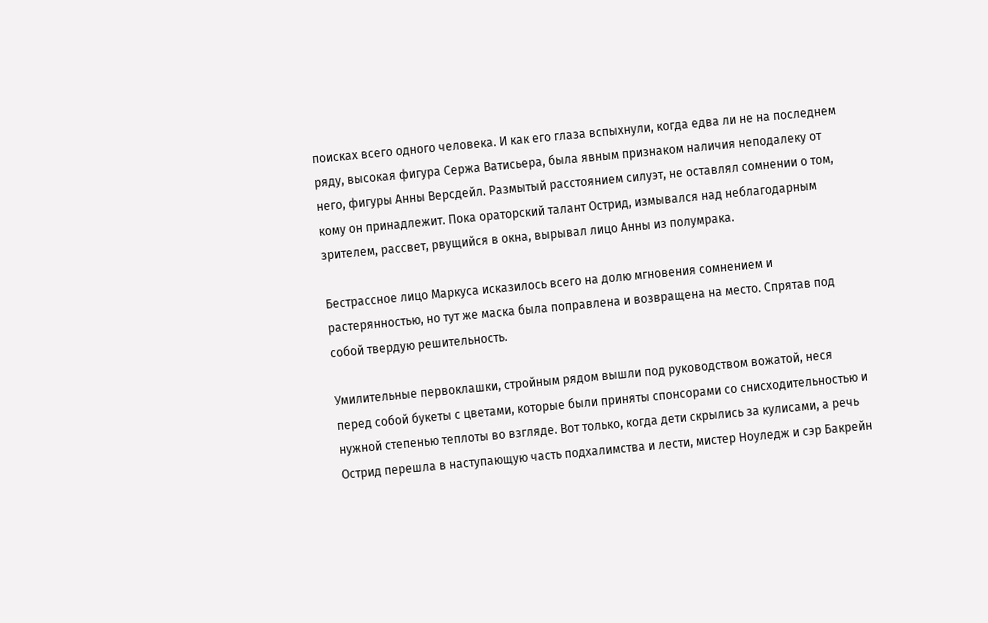поисках всего одного человека. И как его глаза вспыхнули, когда едва ли не на последнем ряду, высокая фигура Сержа Ватисьера, была явным признаком наличия неподалеку от него, фигуры Анны Версдейл. Размытый расстоянием силуэт, не оставлял сомнении о том, кому он принадлежит. Пока ораторский талант Острид, измывался над неблагодарным зрителем, рассвет, рвущийся в окна, вырывал лицо Анны из полумрака.

Бестрассное лицо Маркуса исказилось всего на долю мгновения сомнением и растерянностью, но тут же маска была поправлена и возвращена на место. Спрятав под собой твердую решительность.

Умилительные первоклашки, стройным рядом вышли под руководством вожатой, неся перед собой букеты с цветами, которые были приняты спонсорами со снисходительностью и нужной степенью теплоты во взгляде. Вот только, когда дети скрылись за кулисами, а речь Острид перешла в наступающую часть подхалимства и лести, мистер Ноуледж и сэр Бакрейн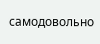самодовольно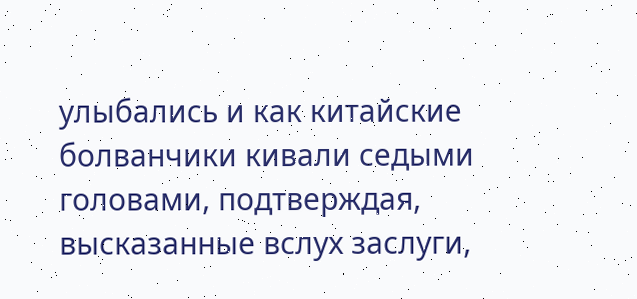улыбались и как китайские болванчики кивали седыми головами, подтверждая, высказанные вслух заслуги,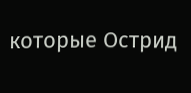которые Острид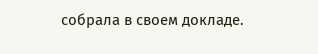собрала в своем докладе.